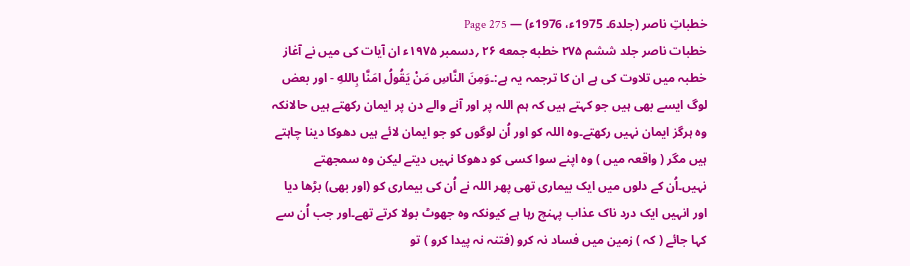خطباتِ ناصر (جلد6۔ 1975ء، 1976ء) — Page 275
خطبات ناصر جلد ششم ۲۷۵ خطبه جمعه ۲۶ ؍دسمبر ۱۹۷۵ء ان آیات کی میں نے آغاز خطبہ میں تلاوت کی ہے ان کا ترجمہ یہ ہے:۔وَمِنَ النَّاسِ مَنْ يَقُولُ امَنَّا بِاللهِ - اور بعض لوگ ایسے بھی ہیں جو کہتے ہیں کہ ہم اللہ پر اور آنے والے دن پر ایمان رکھتے ہیں حالانکہ وہ ہرگز ایمان نہیں رکھتے۔وہ اللہ کو اور اُن لوگوں کو جو ایمان لائے ہیں دھوکا دینا چاہتے ہیں مگر ( واقعہ میں ) وہ اپنے سوا کسی کو دھوکا نہیں دیتے لیکن وہ سمجھتے نہیں۔اُن کے دلوں میں ایک بیماری تھی پھر اللہ نے اُن کی بیماری کو (اور بھی) بڑھا دیا اور انہیں ایک درد ناک عذاب پہنچ رہا ہے کیونکہ وہ جھوٹ بولا کرتے تھے۔اور جب اُن سے کہا جائے ( کہ ) زمین میں فساد نہ کرو (فتنہ نہ پیدا کرو ) تو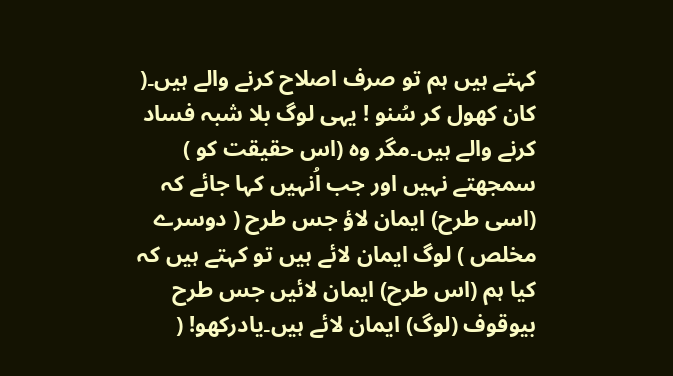کہتے ہیں ہم تو صرف اصلاح کرنے والے ہیں۔( کان کھول کر سُنو ! یہی لوگ بلا شبہ فساد کرنے والے ہیں۔مگر وہ (اس حقیقت کو ) سمجھتے نہیں اور جب اُنہیں کہا جائے کہ (اسی طرح) ایمان لاؤ جس طرح ( دوسرے مخلص ) لوگ ایمان لائے ہیں تو کہتے ہیں کہ کیا ہم (اس طرح) ایمان لائیں جس طرح بیوقوف (لوگ) ایمان لائے ہیں۔یادرکھو! (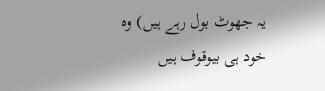یہ جھوٹ بول رہے ہیں) وہ خود ہی بیوقوف ہیں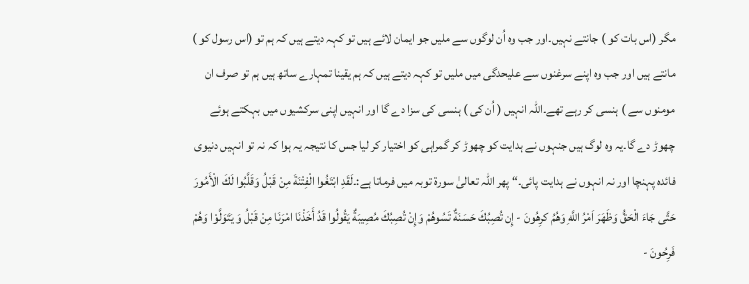مگر (اس بات کو ) جانتے نہیں۔اور جب وہ اُن لوگوں سے ملیں جو ایمان لائے ہیں تو کہہ دیتے ہیں کہ ہم تو (اس رسول کو ) مانتے ہیں اور جب وہ اپنے سرغنوں سے علیحدگی میں ملیں تو کہہ دیتے ہیں کہ ہم یقینا تمہارے ساتھ ہیں ہم تو صرف ان مومنوں سے ) ہنسی کر رہے تھے۔اللہ انہیں ( اُن کی ) ہنسی کی سزا دے گا اور انہیں اپنی سرکشیوں میں بہکتے ہوئے چھوڑ دے گا۔یہ وہ لوگ ہیں جنہوں نے ہدایت کو چھوڑ کر گمراہی کو اختیار کر لیا جس کا نتیجہ یہ ہوا کہ نہ تو انہیں دنیوی فائدہ پہنچا اور نہ انہوں نے ہدایت پائی۔“ پھر اللہ تعالیٰ سورۃ توبہ میں فرماتا ہے:۔لَقَدِ ابْتَغُوا الْفِتْنَةَ مِنْ قَبْلُ وَقَلَّبُوا لَكَ الْأَمُورَ حَتَّى جَاءَ الْحَقُّ وَظَهَرَ اَمْرُ اللَّهِ وَهُمُ كرِهُونَ - إِن تُصِبُكَ حَسَنَةٌ تَسُوهُمْ وَإِنْ تُصِبُكَ مُصِيبَةٌ يَقُولُوا قَدُ أَخَذْنَا امْرَنَا مِنْ قَبْلُ وَ يَتَوَلَّوْا وَهُمْ فَرِحُونَ -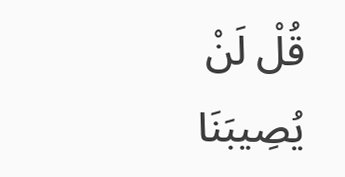قُلْ لَنْ يُصِيبَنَا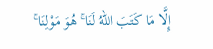إِلَّا مَا كَتَبَ اللهُ لَنَا ۚ هُوَ مَوْلِنَا ۚ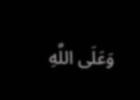وَعَلَى اللَّهِ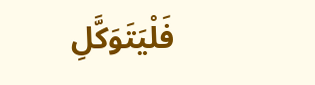فَلْيَتَوَكَّلِ